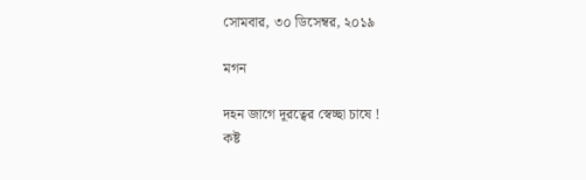সোমবার, ৩০ ডিসেম্বর, ২০১৯

মগন

দহন জাগে দূরত্বের স্বেচ্ছা চাষে !
কষ্ট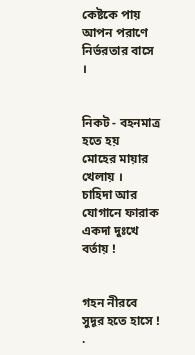কেষ্টকে পায় আপন পরাণে
নির্ভরতার বাসে ।


নিকট - বহনমাত্র হতে হয়
মোহের মায়ার খেলায় ।
চাহিদা আর যোগানে ফারাক
একদা দুঃখে বর্তায় !


গহন নীরবে সুদূর হতে হাসে !
.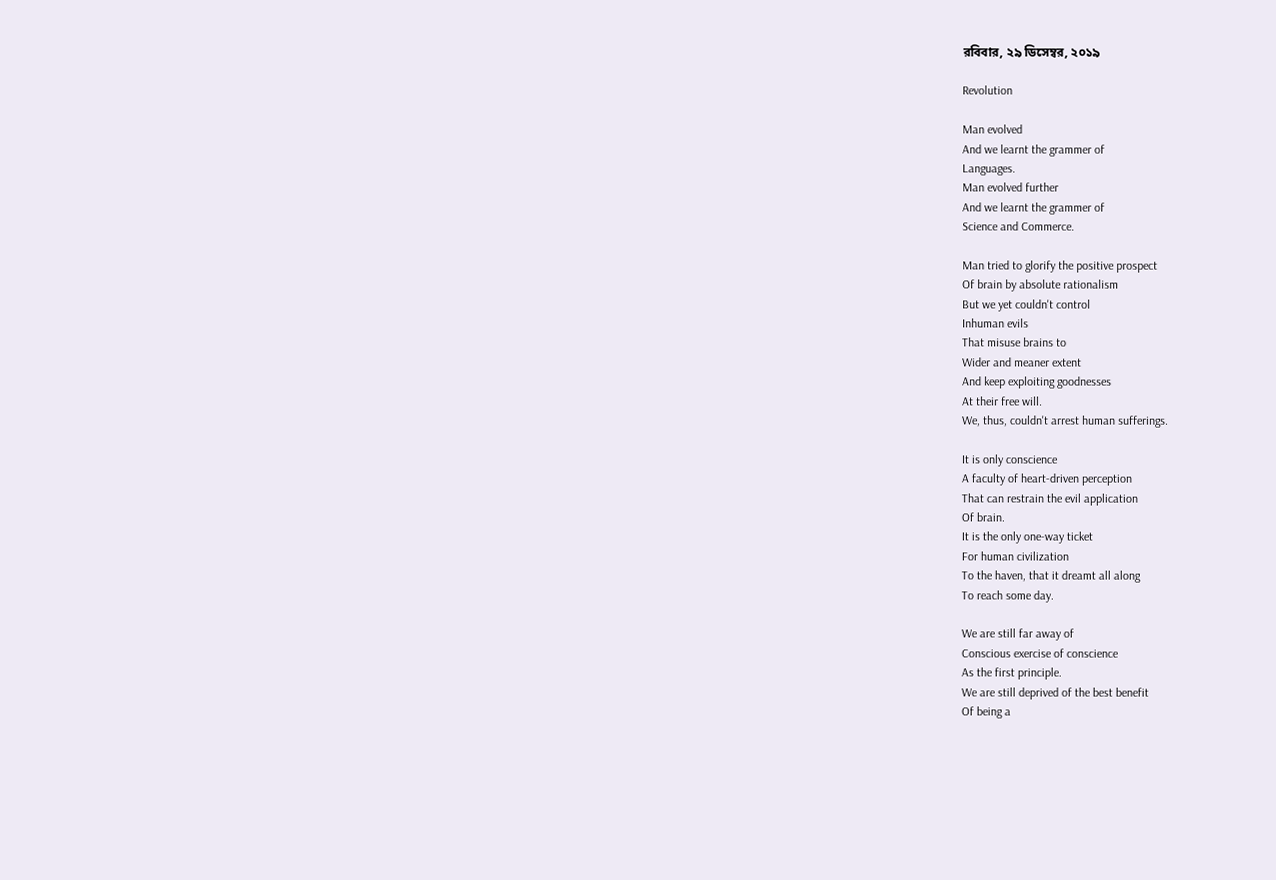রবিবার, ২৯ ডিসেম্বর, ২০১৯

Revolution

Man evolved
And we learnt the grammer of
Languages.
Man evolved further
And we learnt the grammer of
Science and Commerce.

Man tried to glorify the positive prospect
Of brain by absolute rationalism
But we yet couldn't control
Inhuman evils
That misuse brains to
Wider and meaner extent
And keep exploiting goodnesses
At their free will.
We, thus, couldn't arrest human sufferings.

It is only conscience
A faculty of heart-driven perception
That can restrain the evil application
Of brain.
It is the only one-way ticket
For human civilization
To the haven, that it dreamt all along
To reach some day.

We are still far away of
Conscious exercise of conscience
As the first principle.
We are still deprived of the best benefit
Of being a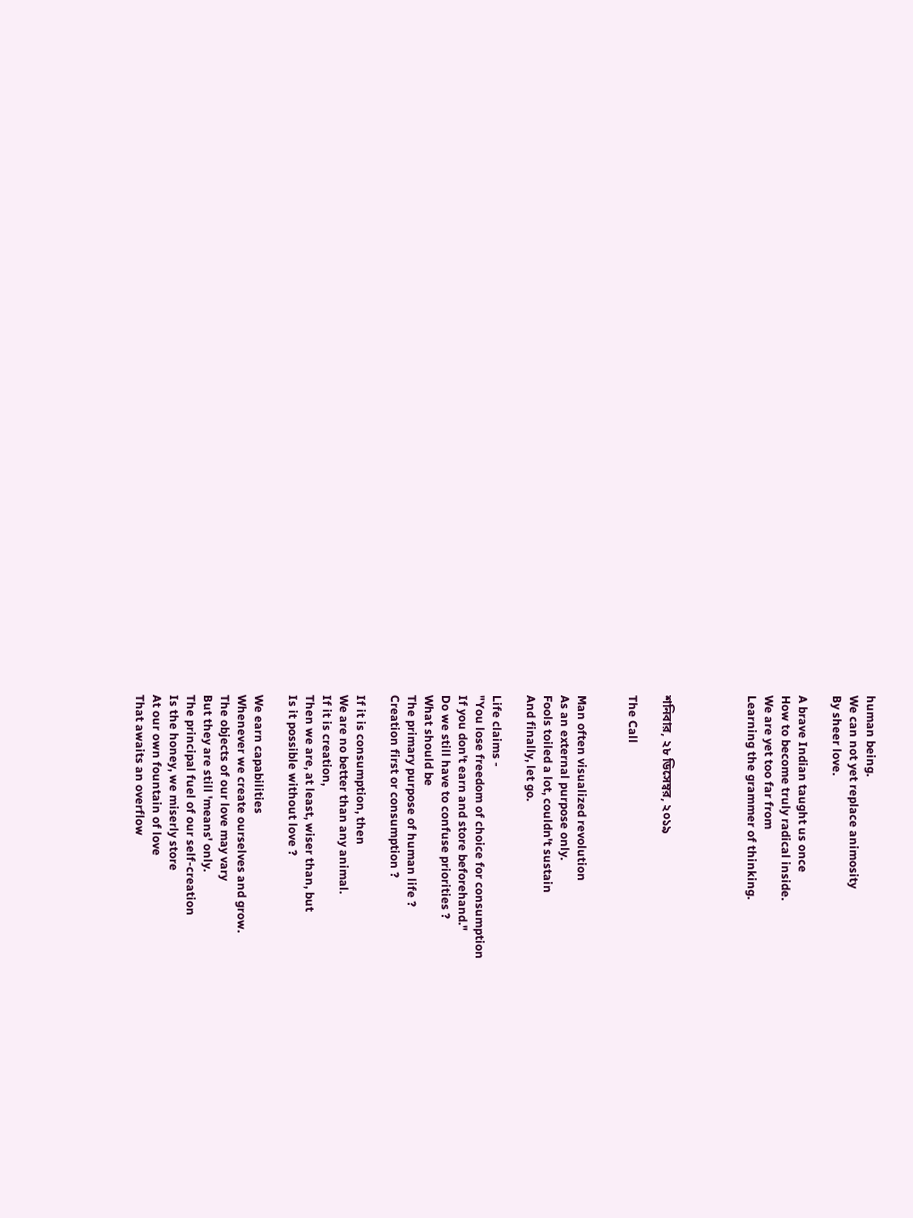human being.
We can not yet replace animosity
By sheer love.

A brave Indian taught us once
How to become truly radical inside.
We are yet too far from
Learning the grammer of thinking.




শনিবার, ২৮ ডিসেম্বর, ২০১৯

The Call


Man often visualized revolution
As an external purpose only.
Fools toiled a lot, couldn't sustain
And finally, let go.

Life claims -
"You lose freedom of choice for consumption
If you don't earn and store beforehand."
Do we still have to confuse priorities ?
What should be
The primary purpose of human life ?
Creation first or consumption ?

If it is consumption, then
We are no better than any animal.
If it is creation,
Then we are, at least, wiser than, but
Is it possible without love ?

We earn capabilities
Whenever we create ourselves and grow.
The objects of our love may vary
But they are still 'means' only.
The principal fuel of our self-creation
Is the honey, we miserly store
At our own fountain of love
That awaits an overflow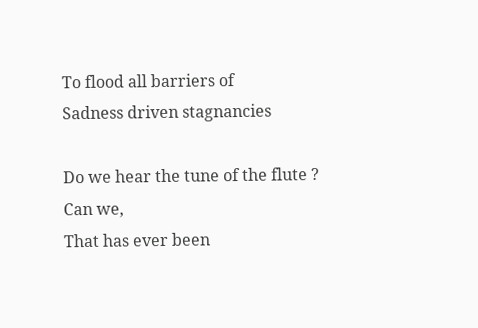To flood all barriers of
Sadness driven stagnancies

Do we hear the tune of the flute ?
Can we,
That has ever been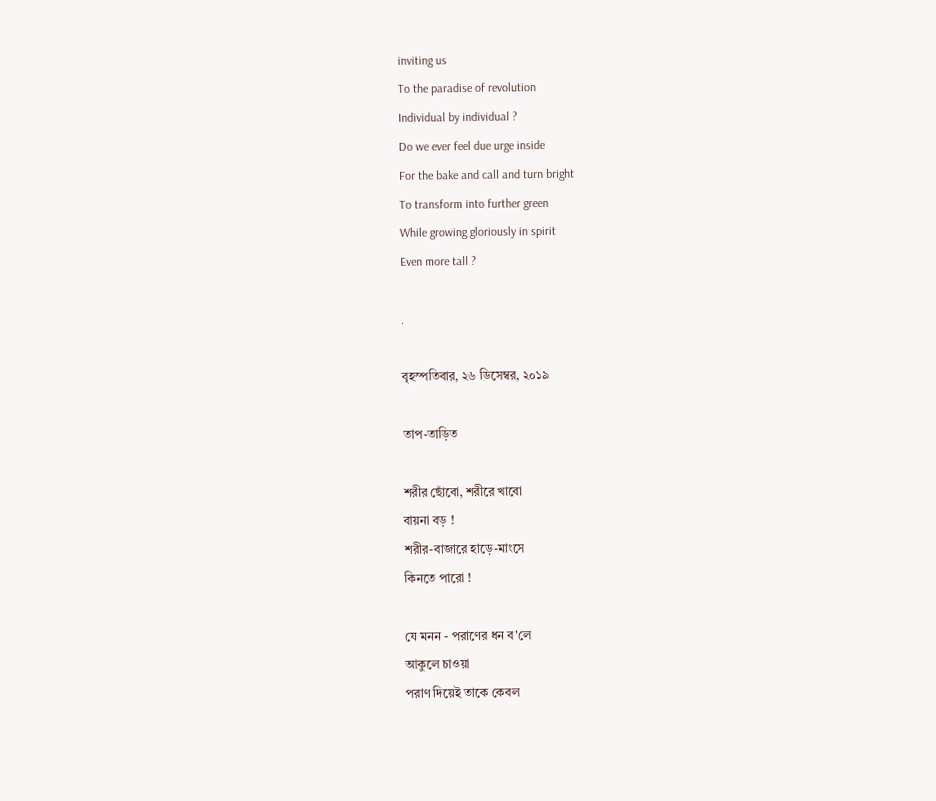inviting us
To the paradise of revolution
Individual by individual ?
Do we ever feel due urge inside
For the bake and call and turn bright
To transform into further green
While growing gloriously in spirit
Even more tall ?

.

বৃহস্পতিবার, ২৬ ডিসেম্বর, ২০১৯

তাপ-তাড়িত

শরীর ছোঁবো, শরীরে খাবো
বায়না বড় !
শরীর-বাজারে হাড়ে-মাংসে
কিনতে পারো !

যে মনন - পরাণের ধন ব'লে
আকুলে চাওয়া
পরাণ দিয়েই তাকে কেবল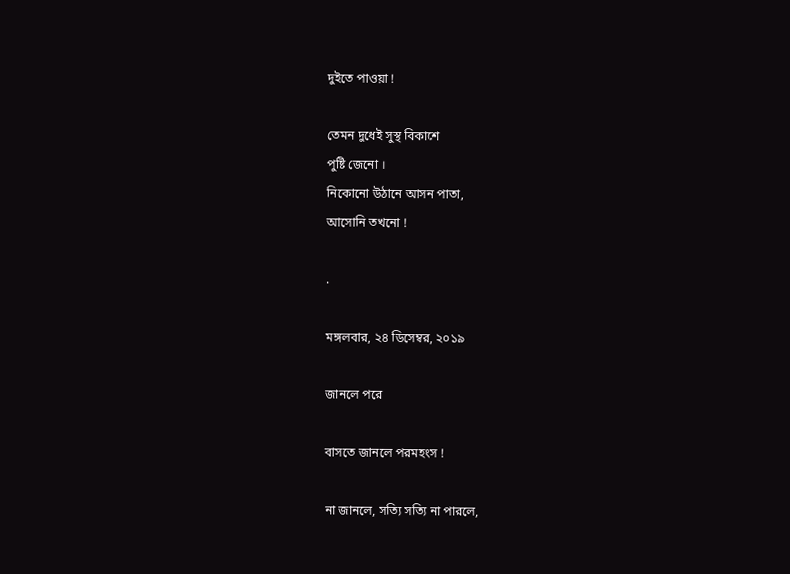দুইতে পাওয়া !

তেমন দুধেই সুস্থ বিকাশে
পুষ্টি জেনো ।
নিকোনো উঠানে আসন পাতা,
আসোনি তখনো !

.

মঙ্গলবার, ২৪ ডিসেম্বর, ২০১৯

জানলে পরে

বাসতে জানলে পরমহংস !

না জানলে, সত্যি সত্যি না পারলে,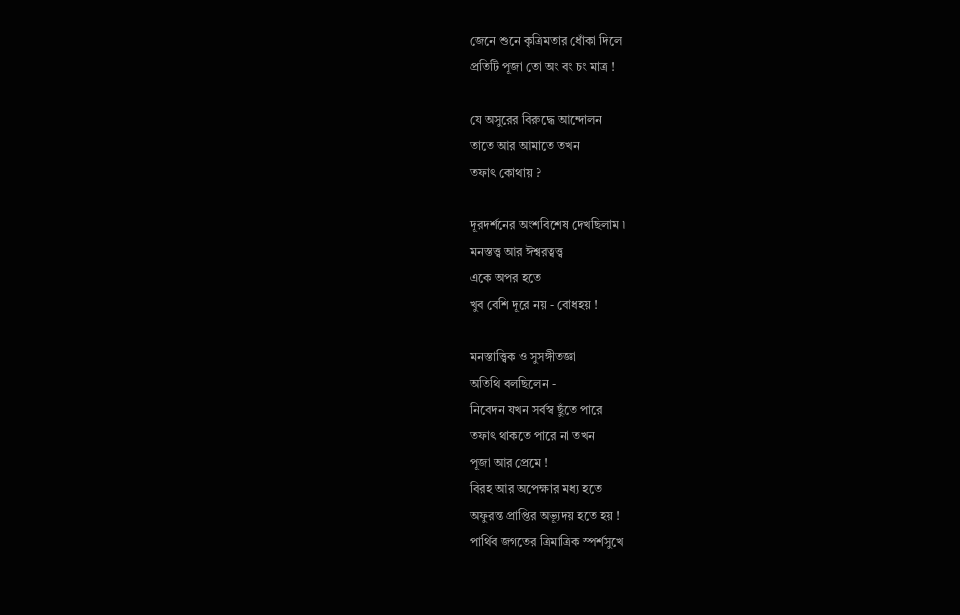জেনে শুনে কৃত্রিমতার ধোঁকা দিলে
প্রতিটি পূজা তো অং বং চং মাত্র !

যে অসুরের বিরুদ্ধে আন্দোলন
তাতে আর আমাতে তখন
তফাৎ কোথায় ?

দূরদর্শনের অংশবিশেষ দেখছিলাম ৷
মনস্তত্ত্ব আর ঈশ্বরত্বত্ত্ব
একে অপর হতে
খুব বেশি দূরে নয় - বোধহয় !

মনস্তাত্ত্বিক ও সুসঙ্গীতজ্ঞা
অতিথি বলছিলেন -
নিবেদন যখন সর্বস্ব ছুঁতে পারে
তফাৎ থাকতে পারে না তখন
পূজা আর প্রেমে !
বিরহ আর অপেক্ষার মধ্য হতে
অফুরন্ত প্রাপ্তির অভ্যূদয় হতে হয় !
পার্থিব জগতের ত্রিমাত্রিক স্পর্শসুখে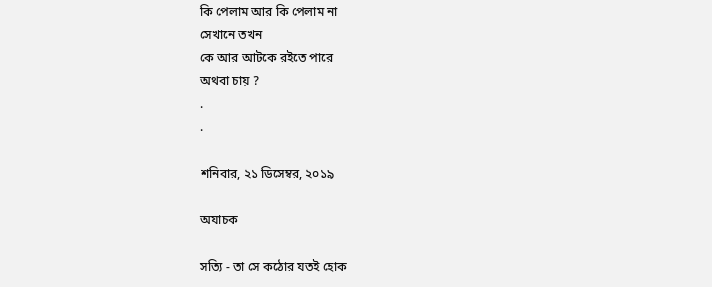কি পেলাম আর কি পেলাম না
সেখানে তখন
কে আর আটকে রইতে পারে
অথবা চায় ?
.
.

শনিবার, ২১ ডিসেম্বর, ২০১৯

অযাচক

সত্যি - তা সে কঠোর যতই হোক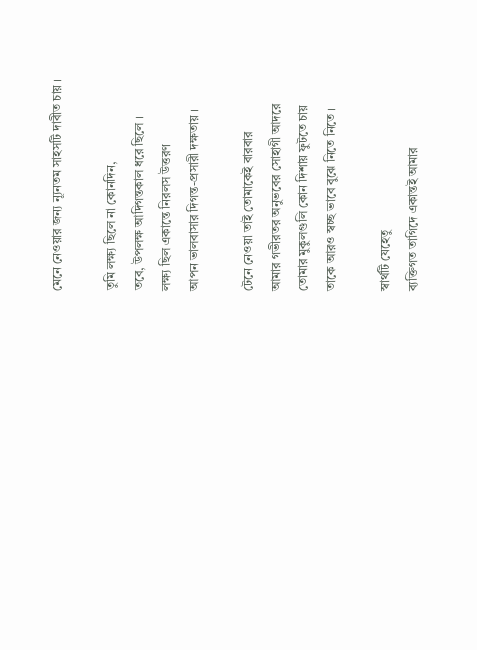মেনে নেওয়ার জন্য ন্যূনতম সাহসটি দাবীত চায় ।

তুমি লক্ষ্য ছিলে না কোনদিন,
তবে, উপলক্ষ আদিগন্তকাল ধরে ছিলে ।
লক্ষ্য ছিল একান্তে নিরলস উত্তরণ
আপন ভালবাসার দিগন্ত-প্রসারী দক্ষতায় ।

টেনে নেওয়া তাই তোমাকেই বারবার
আমার গভীরতর অনুভবের সোহাগী আদরে
তোমার মুকুলগুলি কোন দিশায় ফুটতে চায়
তাকে আরও স্বচ্ছ ভাবে বুঝে নিতে নিতে ।

স্বার্থটি যেহেতু
ব্যক্তিগত তাগিদে একান্তই আমার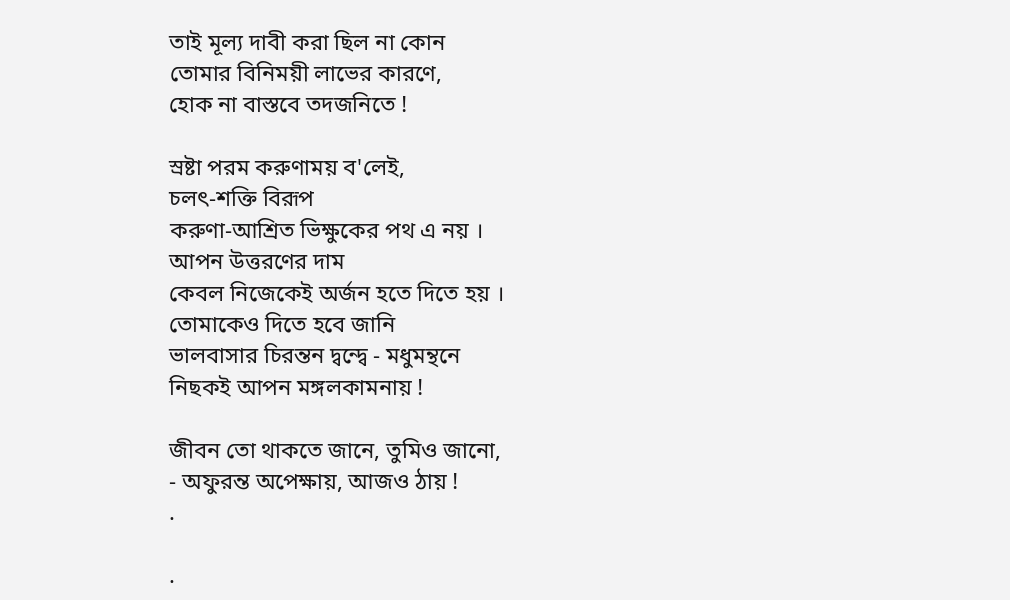তাই মূল্য দাবী করা ছিল না কোন
তোমার বিনিময়ী লাভের কারণে,
হোক না বাস্তবে তদজনিতে !

স্রষ্টা পরম করুণাময় ব'লেই,
চলৎ-শক্তি বিরূপ
করুণা-আশ্রিত ভিক্ষুকের পথ এ নয় ।
আপন উত্তরণের দাম
কেবল নিজেকেই অর্জন হতে দিতে হয় ।
তোমাকেও দিতে হবে জানি
ভালবাসার চিরন্তন দ্বন্দ্বে - মধুমন্থনে
নিছকই আপন মঙ্গলকামনায় !

জীবন তো থাকতে জানে, তুমিও জানো,
- অফুরন্ত অপেক্ষায়, আজও ঠায় !
.

.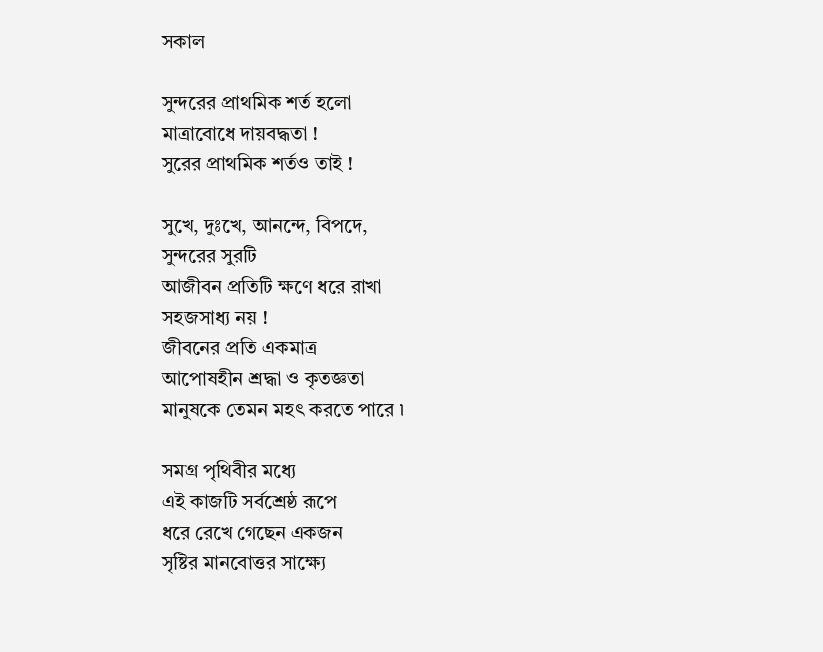সকাল

সুন্দরের প্রাথমিক শর্ত হলো
মাত্রাবোধে দায়বদ্ধতা !
সুরের প্রাথমিক শর্তও তাই !

সুখে, দুঃখে, আনন্দে, বিপদে,
সুন্দরের সুরটি
আজীবন প্রতিটি ক্ষণে ধরে রাখা
সহজসাধ্য নয় !
জীবনের প্রতি একমাত্র
আপোষহীন শ্রদ্ধা ও কৃতজ্ঞতা
মানুষকে তেমন মহৎ করতে পারে ৷

সমগ্র পৃথিবীর মধ্যে
এই কাজটি সর্বশ্রেষ্ঠ রূপে
ধরে রেখে গেছেন একজন
সৃষ্টির মানবোত্তর সাক্ষ্যে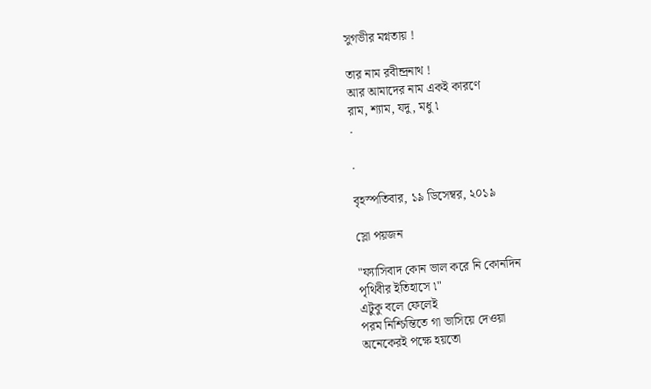সুগভীর মগ্নতায় !

তার নাম রবীন্দ্রনাথ !
আর আমাদের নাম একই কারণে
রাম, শ্যাম, যদু, মধু ৷
.

.

বৃহস্পতিবার, ১৯ ডিসেম্বর, ২০১৯

স্লো পয়জন

"ফ্যাসিবাদ কোন ভাল করে নি কোনদিন
পৃথিবীর ইতিহাসে ৷"
এটুকু বলে ফেলেই
পরম নিশ্চিন্তিতে গা ভাসিয়ে দেওয়া
অনেকেরই পক্ষে হয়তো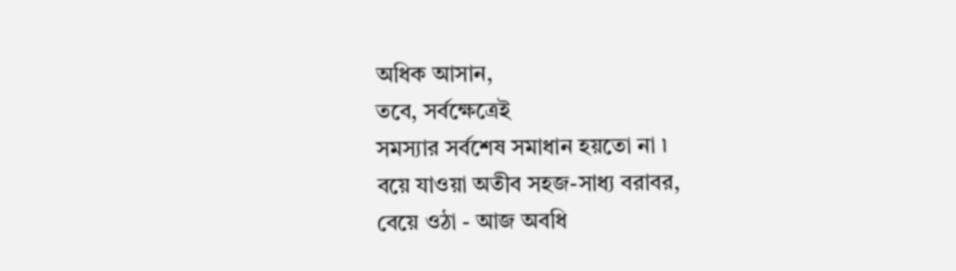অধিক আসান,
তবে, সর্বক্ষেত্রেই
সমস্যার সর্বশেষ সমাধান হয়তো না ৷
বয়ে যাওয়া অতীব সহজ-সাধ্য বরাবর,
বেয়ে ওঠা - আজ অবধি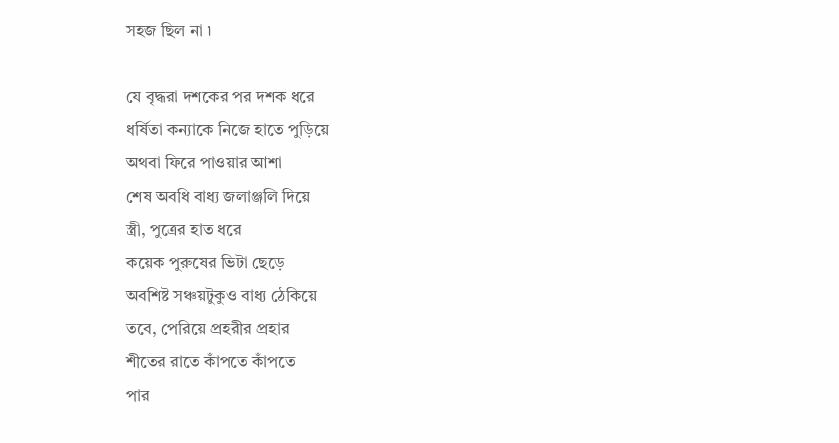সহজ ছিল না ৷

যে বৃদ্ধরা দশকের পর দশক ধরে
ধর্ষিতা কন্যাকে নিজে হাতে পুড়িয়ে
অথবা ফিরে পাওয়ার আশা
শেষ অবধি বাধ্য জলাঞ্জলি দিয়ে
স্ত্রী, পুত্রের হাত ধরে
কয়েক পুরুষের ভিটা ছেড়ে
অবশিষ্ট সঞ্চয়টুকুও বাধ্য ঠেকিয়ে
তবে, পেরিয়ে প্রহরীর প্রহার
শীতের রাতে কাঁপতে কাঁপতে
পার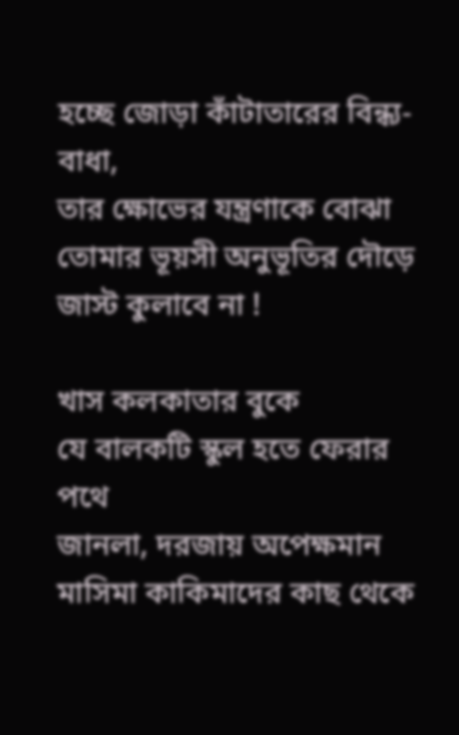হচ্ছে জোড়া কাঁটাতারের বিন্ধ্য-বাধা,
তার ক্ষোভের যন্ত্রণাকে বোঝা
তোমার ভূয়সী অনুভূতির দৌড়ে
জাস্ট কুলাবে না !

খাস কলকাতার বুকে
যে বালকটি স্কুল হতে ফেরার
পথে
জানলা, দরজায় অপেক্ষমান
মাসিমা কাকিমাদের কাছ থেকে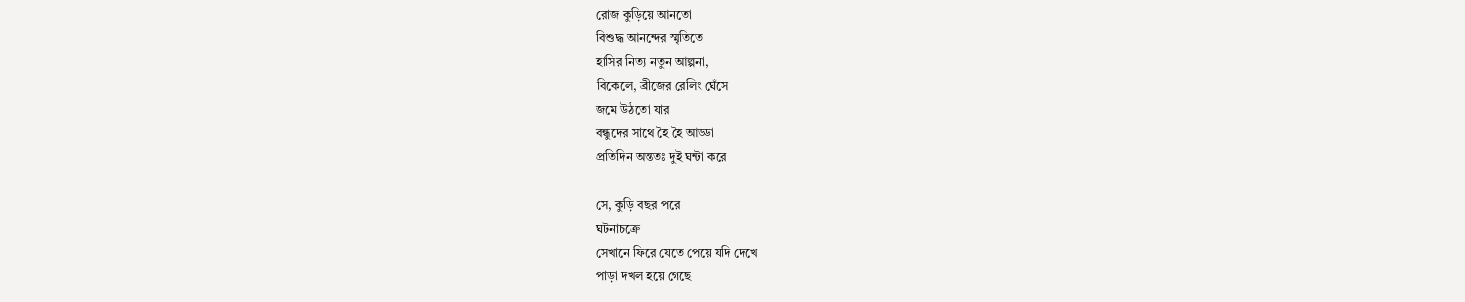রোজ কুড়িয়ে আনতো
বিশুদ্ধ আনন্দের স্মৃতিতে
হাসির নিত্য নতুন আল্পনা,
বিকেলে, ব্রীজের রেলিং ঘেঁসে
জমে উঠতো যার
বন্ধুদের সাথে হৈ হৈ আড্ডা
প্রতিদিন অন্ততঃ দুই ঘন্টা করে

সে, কুড়ি বছর পরে
ঘটনাচক্রে
সেখানে ফিরে যেতে পেয়ে যদি দেখে
পাড়া দখল হয়ে গেছে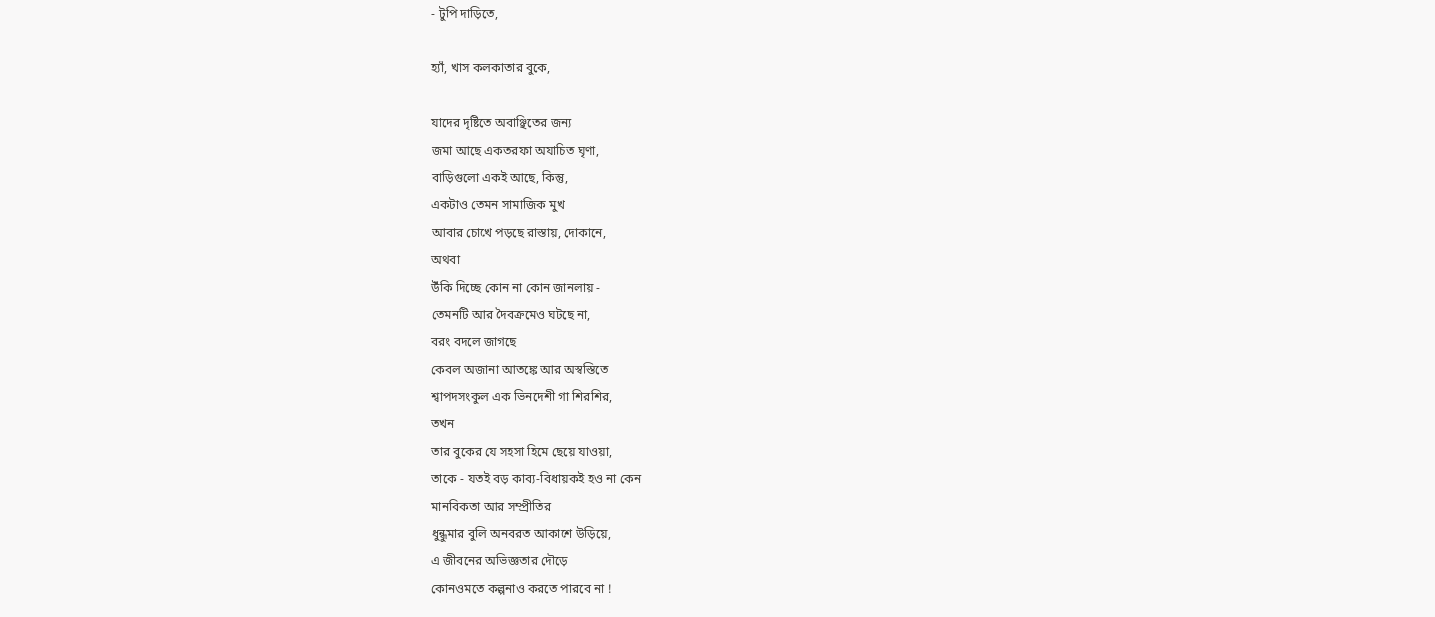- টুপি দাড়িতে,

হ্যাঁ, খাস কলকাতার বুকে,

যাদের দৃষ্টিতে অবাঞ্ছিতের জন্য
জমা আছে একতরফা অযাচিত ঘৃণা,
বাড়িগুলো একই আছে, কিন্তু,
একটাও তেমন সামাজিক মুখ
আবার চোখে পড়ছে রাস্তায়, দোকানে,
অথবা
উঁকি দিচ্ছে কোন না কোন জানলায় -
তেমনটি আর দৈবক্রমেও ঘটছে না,
বরং বদলে জাগছে
কেবল অজানা আতঙ্কে আর অস্বস্তিতে
শ্বাপদসংকুল এক ভিনদেশী গা শিরশির,
তখন
তার বুকের যে সহসা হিমে ছেয়ে যাওয়া,
তাকে - যতই বড় কাব্য-বিধায়কই হও না কেন
মানবিকতা আর সম্প্রীতির
ধুন্ধুমার বুলি অনবরত আকাশে উড়িয়ে,
এ জীবনের অভিজ্ঞতার দৌড়ে
কোনওমতে কল্পনাও করতে পারবে না !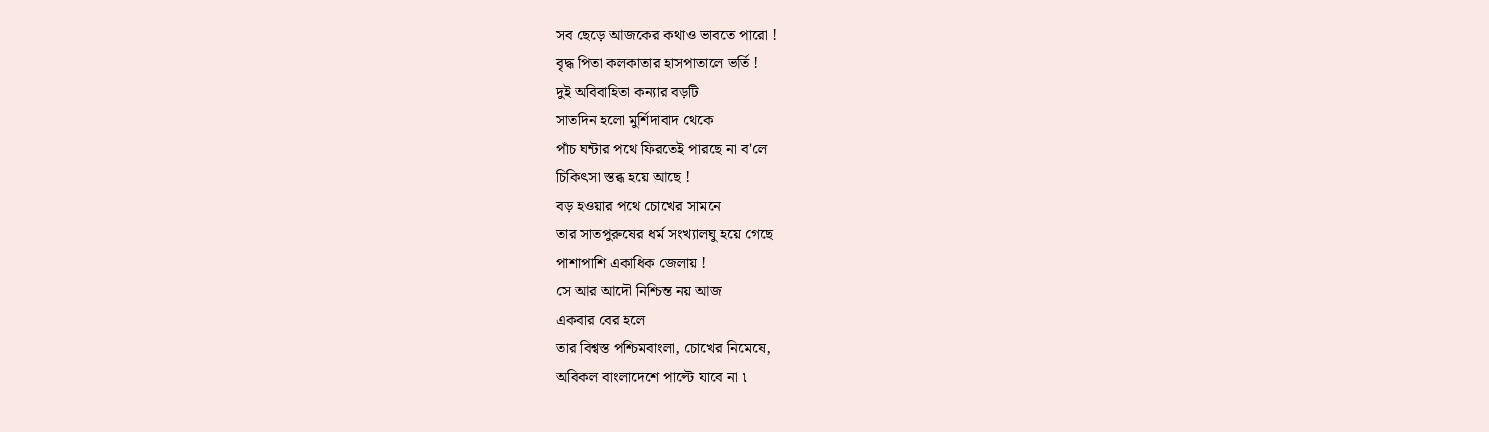সব ছেড়ে আজকের কথাও ভাবতে পারো !
বৃদ্ধ পিতা কলকাতার হাসপাতালে ভর্তি !
দুই অবিবাহিতা কন্যার বড়টি
সাতদিন হলো মুর্শিদাবাদ থেকে
পাঁচ ঘন্টার পথে ফিরতেই পারছে না ব'লে
চিকিৎসা স্তব্ধ হয়ে আছে !
বড় হওয়ার পথে চোখের সামনে
তার সাতপুরুষের ধর্ম সংখ্যালঘু হয়ে গেছে
পাশাপাশি একাধিক জেলায় !
সে আর আদৌ নিশ্চিন্ত নয় আজ
একবার বের হলে
তার বিশ্বস্ত পশ্চিমবাংলা, চোখের নিমেষে,
অবিকল বাংলাদেশে পাল্টে যাবে না ৷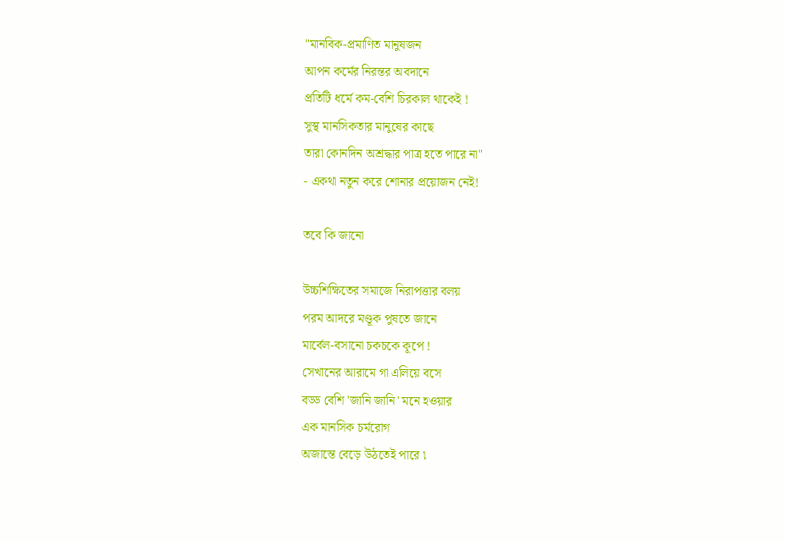"মানবিক-প্রমাণিত মানুষজন
আপন কর্মের নিরন্তর অবদানে
প্রতিটি ধর্মে কম-বেশি চিরকাল থাকেই !
সুস্থ মানসিকতার মানুষের কাছে
তারা কোনদিন অশ্রদ্ধার পাত্র হতে পারে না"
- একথা নতুন করে শোনার প্রয়োজন নেই!

তবে কি জানো

উচ্চশিক্ষিতের সমাজে নিরাপত্তার বলয়
পরম আদরে মণ্ডূক পুষতে জানে
মার্বেল-বসানো চকচকে কূপে !
সেখানের আরামে গা এলিয়ে বসে
বড্ড বেশি 'জানি জানি' মনে হওয়ার
এক মানসিক চর্মরোগ
অজান্তে বেড়ে উঠতেই পারে ৷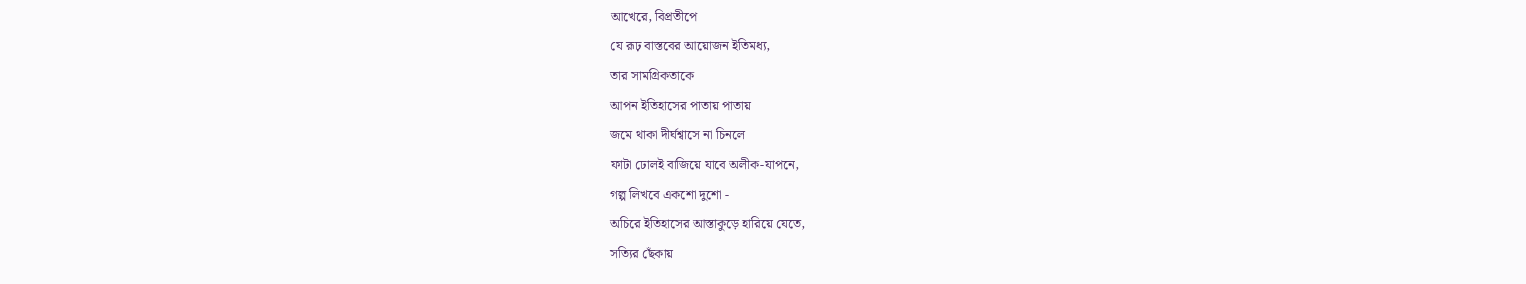আখেরে, বিপ্রতীপে
যে রূঢ় বাস্তবের আয়োজন ইতিমধ্য,
তার সামগ্রিকতাকে
আপন ইতিহাসের পাতায় পাতায়
জমে থাকা দীর্ঘশ্বাসে না চিনলে
ফাটা ঢোলই বাজিয়ে যাবে অলীক-যাপনে,
গল্প লিখবে একশো দুশো -
অচিরে ইতিহাসের আস্তাকুড়ে হারিয়ে যেতে,
সত্যির ছেঁকায়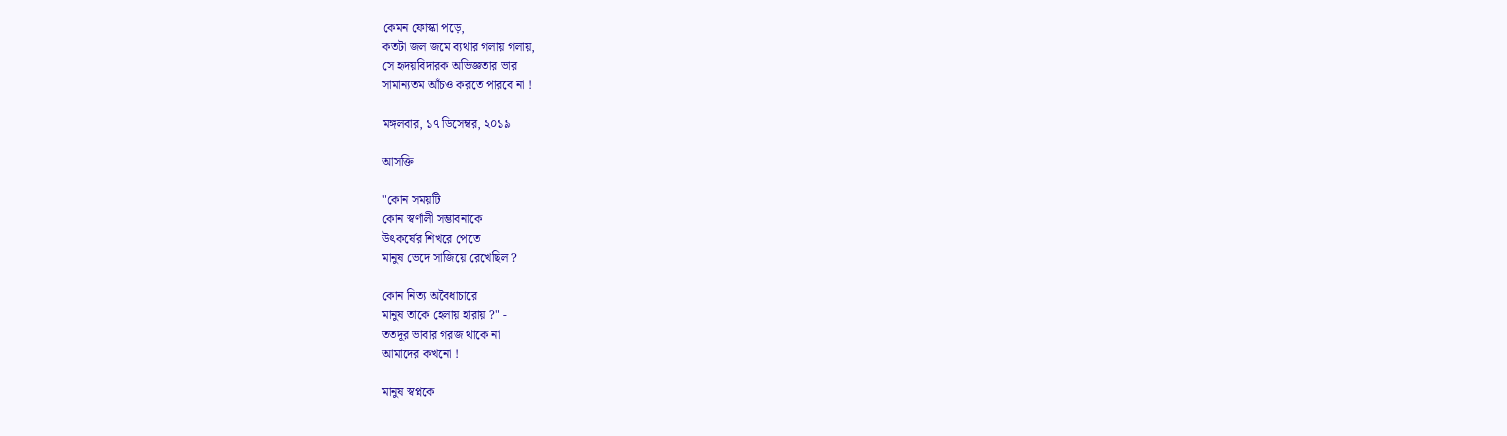কেমন ফোস্কা পড়ে,
কতটা জল জমে ব্যথার গলায় গলায়,
সে হৃদয়বিদারক অভিজ্ঞতার ভার
সামান্যতম আঁচও করতে পারবে না !

মঙ্গলবার, ১৭ ডিসেম্বর, ২০১৯

আসক্তি

"কোন সময়টি
কোন স্বর্ণালী সম্ভাবনাকে
উৎকর্ষের শিখরে পেতে
মানুষ ভেদে সাজিয়ে রেখেছিল ?

কোন নিত্য অবৈধাচারে
মানুষ তাকে হেলায় হারায় ?" -
ততদূর ভাবার গরজ থাকে না
আমাদের কখনো !

মানুষ স্বপ্নকে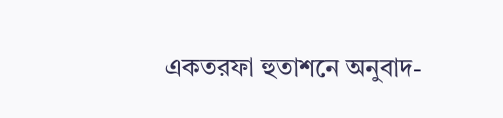একতরফা হুতাশনে অনুবাদ-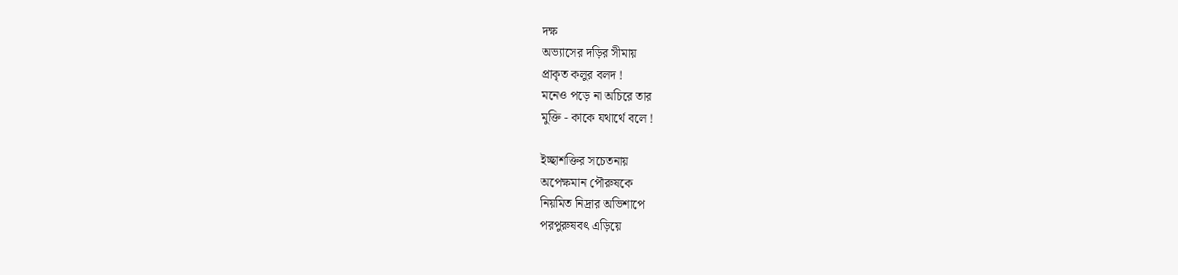দক্ষ
অভ্যাসের দড়ির সীমায়
প্রাকৃত কলুর বলদ !
মনেও পড়ে না অচিরে তার
মুক্তি - কাকে যথার্থে বলে !

ইচ্ছাশক্তির সচেতনায়
অপেক্ষমান পৌরুষকে
নিয়মিত নিদ্রার অভিশাপে
পরপুরুষবৎ এড়িয়ে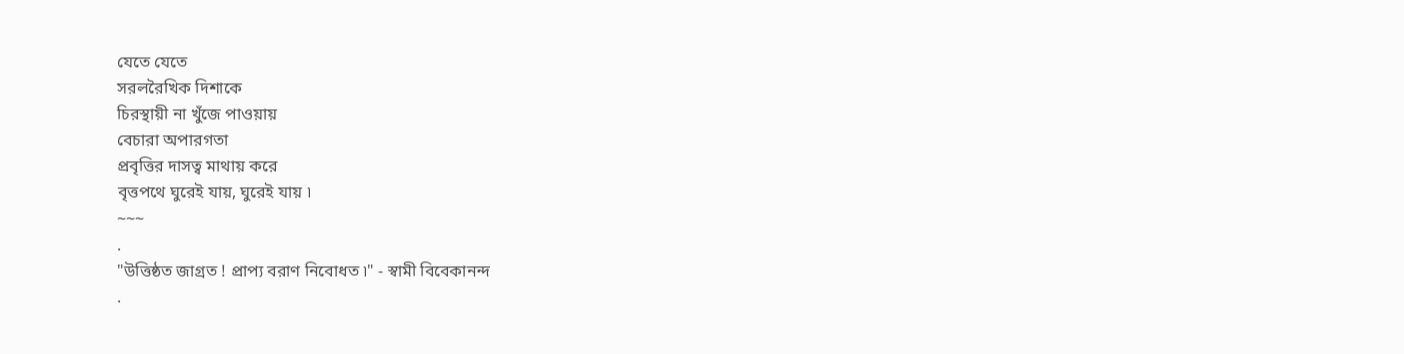যেতে যেতে
সরলরৈখিক দিশাকে
চিরস্থায়ী না খুঁজে পাওয়ায়
বেচারা অপারগতা
প্রবৃত্তির দাসত্ব মাথায় করে
বৃত্তপথে ঘুরেই যায়, ঘুরেই যায় ৷
~~~
.
"উত্তিষ্ঠত জাগ্রত ! প্রাপ্য বরাণ নিবোধত ৷" - স্বামী বিবেকানন্দ
.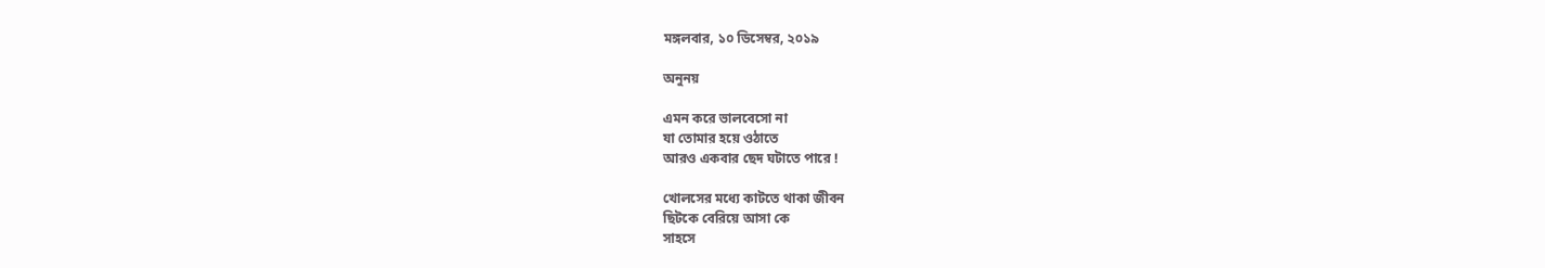মঙ্গলবার, ১০ ডিসেম্বর, ২০১৯

অনুনয়

এমন করে ভালবেসো না
যা তোমার হয়ে ওঠাতে
আরও একবার ছেদ ঘটাতে পারে !

খোলসের মধ্যে কাটতে থাকা জীবন
ছিটকে বেরিয়ে আসা কে
সাহসে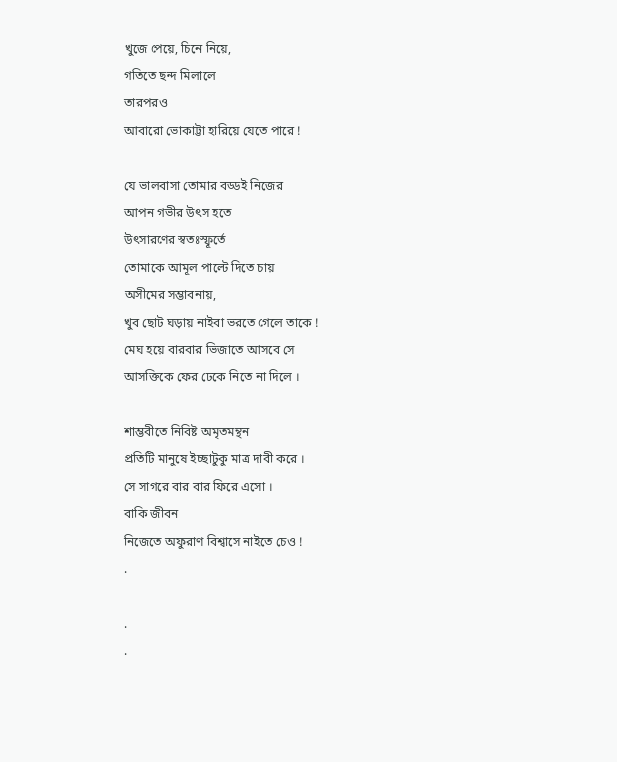খুজে পেয়ে, চিনে নিয়ে,
গতিতে ছন্দ মিলালে
তারপরও
আবারো ভোকাট্টা হারিয়ে যেতে পারে !

যে ভালবাসা তোমার বড্ডই নিজের
আপন গভীর উৎস হতে
উৎসারণের স্বতঃস্ফূর্তে
তোমাকে আমূল পাল্টে দিতে চায়
অসীমের সম্ভাবনায়,
খুব ছোট ঘড়ায় নাইবা ভরতে গেলে তাকে !
মেঘ হয়ে বারবার ভিজাতে আসবে সে
আসক্তিকে ফের ঢেকে নিতে না দিলে ।

শাম্ভবীতে নিবিষ্ট অমৃতমন্থন
প্রতিটি মানুষে ইচ্ছাটুকু মাত্র দাবী করে ।
সে সাগরে বার বার ফিরে এসো ।
বাকি জীবন
নিজেতে অফুরাণ বিশ্বাসে নাইতে চেও !
.

.
.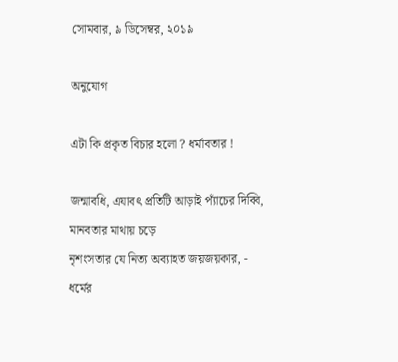সোমবার, ৯ ডিসেম্বর, ২০১৯

অনুযোগ

এটা কি প্রকৃত বিচার হলো ? ধর্মাবতার !

জন্মাবধি, এযাবৎ প্রতিটি আড়াই প্যাঁচের দিব্বি,
মানবতার মাথায় চড়ে
নৃশংসতার যে নিত্য অব্যাহত জয়জয়কার, -
ধর্মের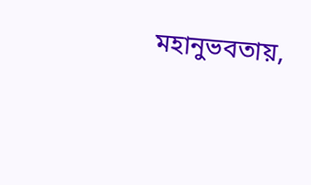মহানুভবতায়,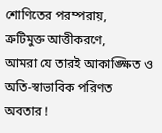শোণিতের পরম্পরায়,
ত্রুটিমুক্ত আত্তীকরণে,
আমরা যে তারই আকাঙ্ক্ষিত ও
অতি-স্বাভাবিক পরিণত অবতার !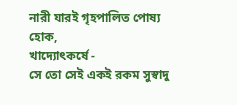নারী যারই গৃহপালিত পোষ্য হোক,
খাদ্যোৎকর্ষে -
সে তো সেই একই রকম সুস্বাদু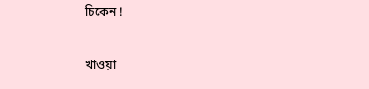চিকেন !

খাওয়া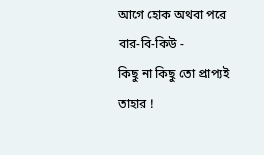আগে হোক অথবা পরে
বার-বি-কিউ -
কিছু না কিছু তো প্রাপ্যই তাহার !